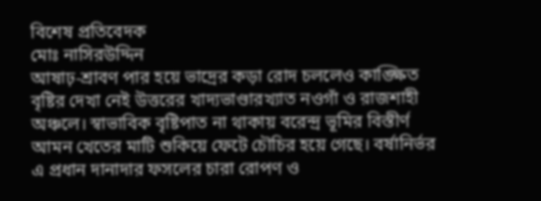বিশেষ প্রতিবেদক
মোঃ নাসিরউদ্দিন
আষাঢ়-শ্রাবণ পার হয়ে ভাদ্রের কড়া রোদ চললেও কাঙ্ক্ষিত বৃষ্টির দেখা নেই উত্তরের খাদ্যভাণ্ডারখ্যাত নওগাঁ ও রাজশাহী অঞ্চলে। স্বাভাবিক বৃষ্টিপাত না থাকায় বরেন্দ্র ভূমির বিস্তীর্ণ আমন খেতের মাটি শুকিয়ে ফেটে চৌচির হয়ে গেছে। বর্ষানির্ভর এ প্রধান দানাদার ফসলের চারা রোপণ ও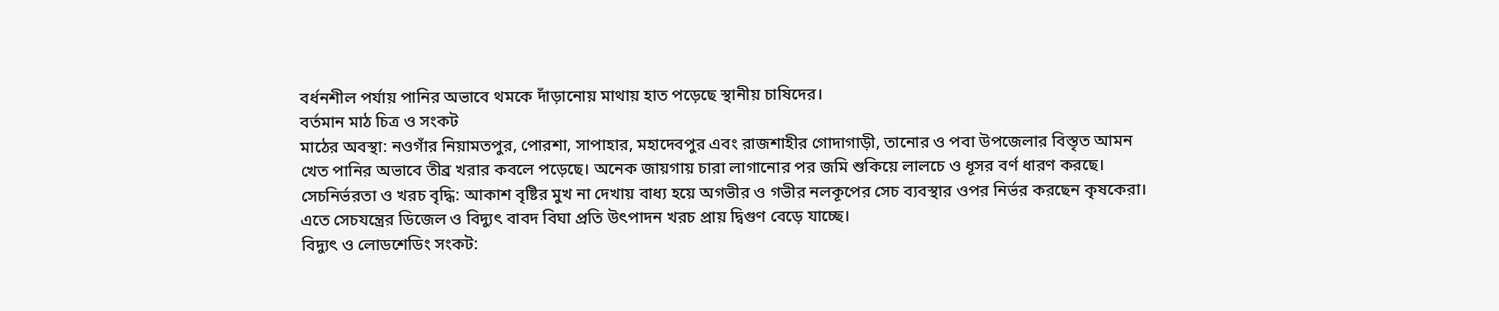বর্ধনশীল পর্যায় পানির অভাবে থমকে দাঁড়ানোয় মাথায় হাত পড়েছে স্থানীয় চাষিদের।
বর্তমান মাঠ চিত্র ও সংকট
মাঠের অবস্থা: নওগাঁর নিয়ামতপুর, পোরশা, সাপাহার, মহাদেবপুর এবং রাজশাহীর গোদাগাড়ী, তানোর ও পবা উপজেলার বিস্তৃত আমন খেত পানির অভাবে তীব্র খরার কবলে পড়েছে। অনেক জায়গায় চারা লাগানোর পর জমি শুকিয়ে লালচে ও ধূসর বর্ণ ধারণ করছে।
সেচনির্ভরতা ও খরচ বৃদ্ধি: আকাশ বৃষ্টির মুখ না দেখায় বাধ্য হয়ে অগভীর ও গভীর নলকূপের সেচ ব্যবস্থার ওপর নির্ভর করছেন কৃষকেরা। এতে সেচযন্ত্রের ডিজেল ও বিদ্যুৎ বাবদ বিঘা প্রতি উৎপাদন খরচ প্রায় দ্বিগুণ বেড়ে যাচ্ছে।
বিদ্যুৎ ও লোডশেডিং সংকট: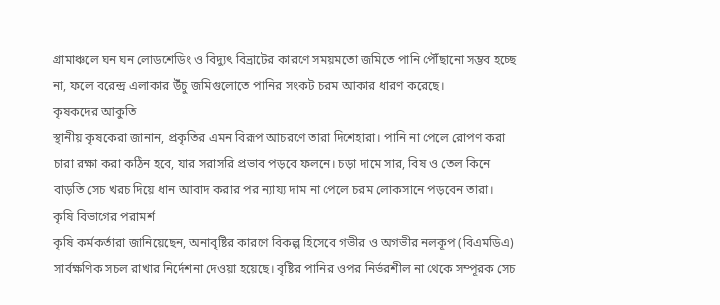গ্রামাঞ্চলে ঘন ঘন লোডশেডিং ও বিদ্যুৎ বিভ্রাটের কারণে সময়মতো জমিতে পানি পৌঁছানো সম্ভব হচ্ছে না, ফলে বরেন্দ্র এলাকার উঁচু জমিগুলোতে পানির সংকট চরম আকার ধারণ করেছে।
কৃষকদের আকুতি
স্থানীয় কৃষকেরা জানান, প্রকৃতির এমন বিরূপ আচরণে তারা দিশেহারা। পানি না পেলে রোপণ করা চারা রক্ষা করা কঠিন হবে, যার সরাসরি প্রভাব পড়বে ফলনে। চড়া দামে সার, বিষ ও তেল কিনে বাড়তি সেচ খরচ দিয়ে ধান আবাদ করার পর ন্যায্য দাম না পেলে চরম লোকসানে পড়বেন তারা।
কৃষি বিভাগের পরামর্শ
কৃষি কর্মকর্তারা জানিয়েছেন, অনাবৃষ্টির কারণে বিকল্প হিসেবে গভীর ও অগভীর নলকূপ (বিএমডিএ) সার্বক্ষণিক সচল রাখার নির্দেশনা দেওয়া হয়েছে। বৃষ্টির পানির ওপর নির্ভরশীল না থেকে সম্পূরক সেচ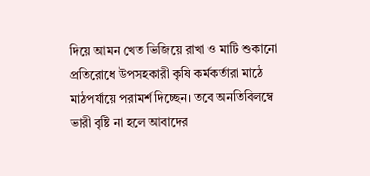দিয়ে আমন খেত ভিজিয়ে রাখা ও মাটি শুকানো প্রতিরোধে উপসহকারী কৃষি কর্মকর্তারা মাঠে মাঠপর্যায়ে পরামর্শ দিচ্ছেন। তবে অনতিবিলম্বে ভারী বৃষ্টি না হলে আবাদের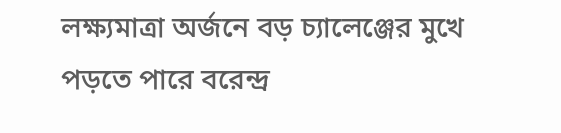লক্ষ্যমাত্রা অর্জনে বড় চ্যালেঞ্জের মুখে পড়তে পারে বরেন্দ্র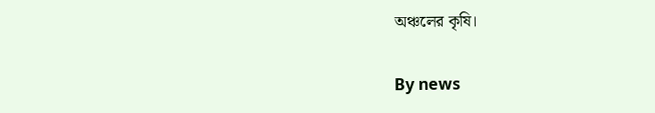অঞ্চলের কৃষি।

By news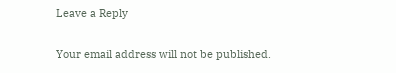Leave a Reply

Your email address will not be published.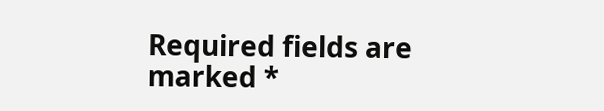Required fields are marked *